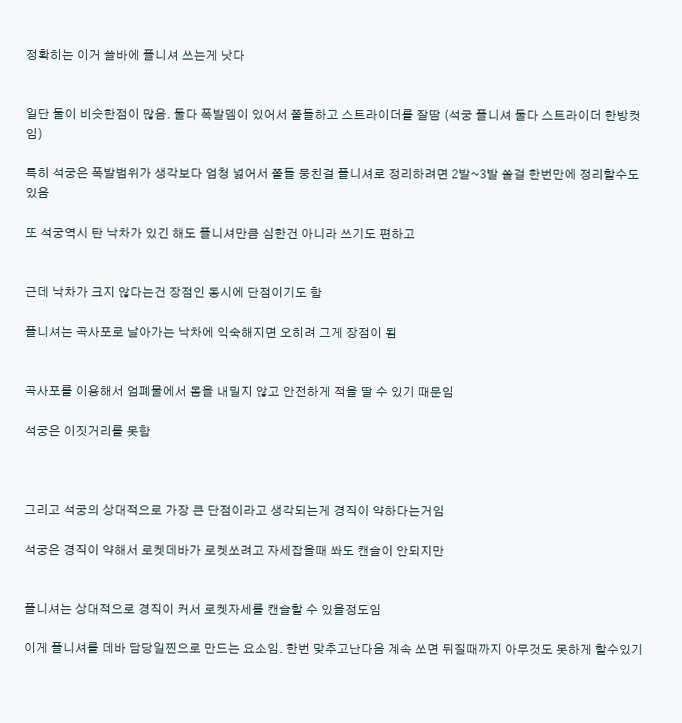정확히는 이거 쓸바에 플니셔 쓰는게 낫다


일단 둘이 비슷한점이 많음. 둘다 폭발뎀이 있어서 쫄들하고 스트라이더를 잘땀 (석궁 플니셔 둘다 스트라이더 한방컷임)

특히 석궁은 폭발범위가 생각보다 엄청 넓어서 쫄들 뭉친걸 플니셔로 정리하려면 2발~3발 쏠걸 한번만에 정리할수도 있음

또 석궁역시 탄 낙차가 있긴 해도 플니셔만큼 심한건 아니라 쓰기도 편하고


근데 낙차가 크지 않다는건 장점인 동시에 단점이기도 함

플니셔는 곡사포로 날아가는 낙차에 익숙해지면 오히려 그게 장점이 됨


곡사포를 이용해서 엄폐물에서 몸을 내밀지 않고 안전하게 적을 딸 수 있기 때문임

석궁은 이짓거리를 못함



그리고 석궁의 상대적으로 가장 큰 단점이라고 생각되는게 경직이 약하다는거임

석궁은 경직이 약해서 로켓데바가 로켓쏘려고 자세잡을때 쏴도 캔슬이 안되지만


플니셔는 상대적으로 경직이 커서 로켓자세를 캔슬할 수 있을정도임

이게 플니셔를 데바 담당일찐으로 만드는 요소임. 한번 맞추고난다음 계속 쏘면 뒤질때까지 아무것도 못하게 할수있기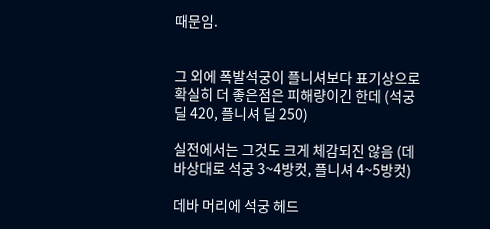때문임.


그 외에 폭발석궁이 플니셔보다 표기상으로 확실히 더 좋은점은 피해량이긴 한데 (석궁 딜 420, 플니셔 딜 250)

실전에서는 그것도 크게 체감되진 않음 (데바상대로 석궁 3~4방컷, 플니셔 4~5방컷)

데바 머리에 석궁 헤드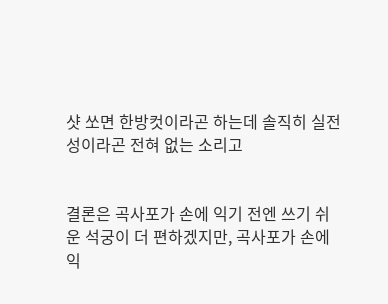샷 쏘면 한방컷이라곤 하는데 솔직히 실전성이라곤 전혀 없는 소리고


결론은 곡사포가 손에 익기 전엔 쓰기 쉬운 석궁이 더 편하겠지만, 곡사포가 손에 익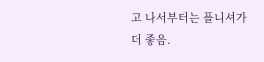고 나서부터는 플니셔가 더 좋음.